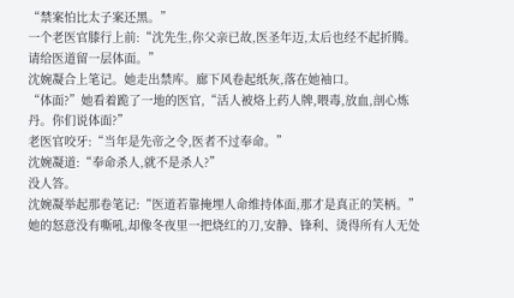“禁案怕比太子案还黑。”
一个老医官膝行上前:“沈先生,你父亲已故,医圣年迈,太后也经不起折腾。请给医道留一层体面。”
沈婉凝合上笔记。她走出禁库。廊下风卷起纸灰,落在她袖口。
“体面?”她看着跪了一地的医官,“活人被烙上药人牌,喂毒,放血,剖心炼丹。你们说体面?”
老医官咬牙:“当年是先帝之令,医者不过奉命。”
沈婉凝道:“奉命杀人,就不是杀人?”
没人答。
沈婉凝举起那卷笔记:“医道若靠掩埋人命维持体面,那才是真正的笑柄。”
她的怒意没有嘶吼,却像冬夜里一把烧红的刀,安静、锋利、烫得所有人无处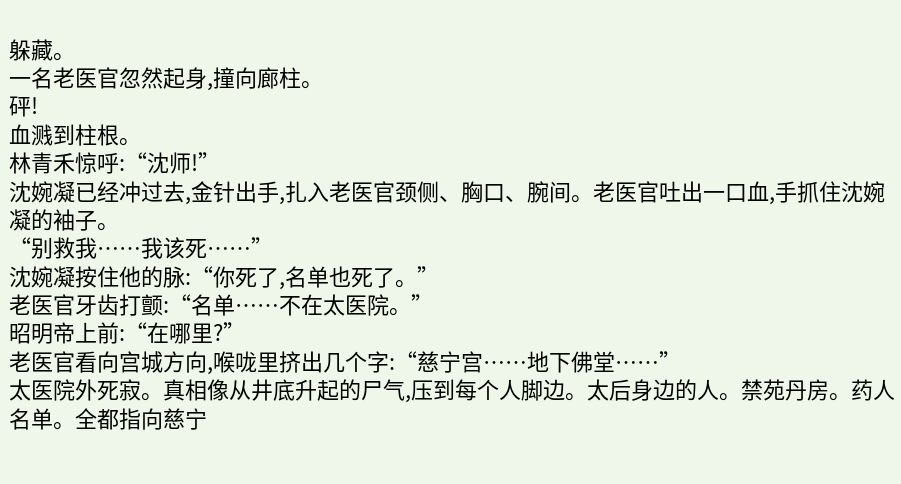躲藏。
一名老医官忽然起身,撞向廊柱。
砰!
血溅到柱根。
林青禾惊呼:“沈师!”
沈婉凝已经冲过去,金针出手,扎入老医官颈侧、胸口、腕间。老医官吐出一口血,手抓住沈婉凝的袖子。
“别救我……我该死……”
沈婉凝按住他的脉:“你死了,名单也死了。”
老医官牙齿打颤:“名单……不在太医院。”
昭明帝上前:“在哪里?”
老医官看向宫城方向,喉咙里挤出几个字:“慈宁宫……地下佛堂……”
太医院外死寂。真相像从井底升起的尸气,压到每个人脚边。太后身边的人。禁苑丹房。药人名单。全都指向慈宁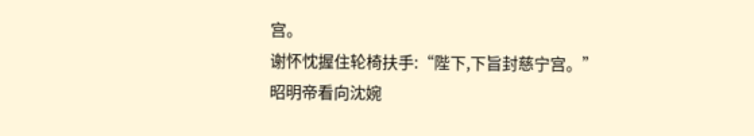宫。
谢怀忱握住轮椅扶手:“陛下,下旨封慈宁宫。”
昭明帝看向沈婉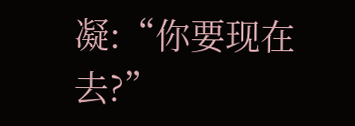凝:“你要现在去?”